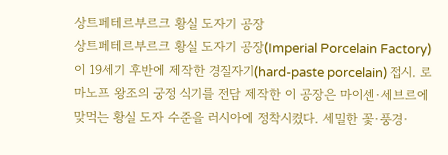상트페테르부르크 황실 도자기 공장
상트페테르부르크 황실 도자기 공장(Imperial Porcelain Factory)이 19세기 후반에 제작한 경질자기(hard-paste porcelain) 접시. 로마노프 왕조의 궁정 식기를 전담 제작한 이 공장은 마이센·세브르에 맞먹는 황실 도자 수준을 러시아에 정착시켰다. 세밀한 꽃·풍경·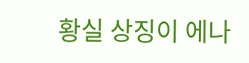황실 상징이 에나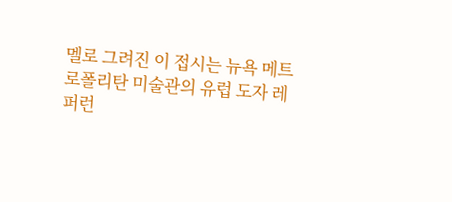멜로 그려진 이 접시는 뉴욕 메트로폴리탄 미술관의 유럽 도자 레퍼런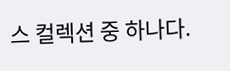스 컬렉션 중 하나다.